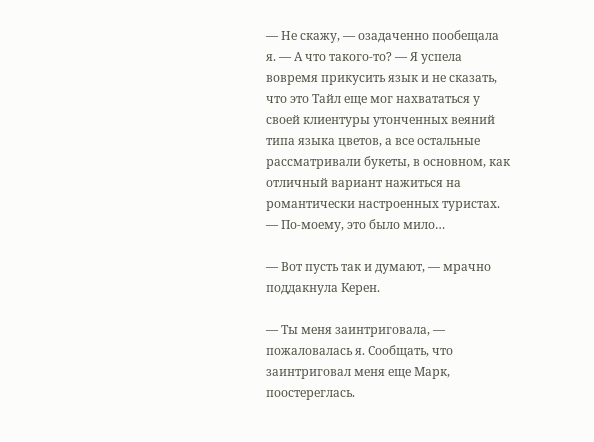— Не скажу, — озадаченно пообещала я. — А что такого-то? — Я успела вовремя прикусить язык и не сказать, что это Тайл еще мог нахвататься у своей клиентуры утонченных веяний типа языка цветов, а все остальные рассматривали букеты, в основном, как отличный вариант нажиться на романтически настроенных туристах. — По-моему, это было мило…

— Вот пусть так и думают, — мрачно поддакнула Керен.

— Ты меня заинтриговала, — пожаловалась я. Сообщать, что заинтриговал меня еще Марк, поостереглась.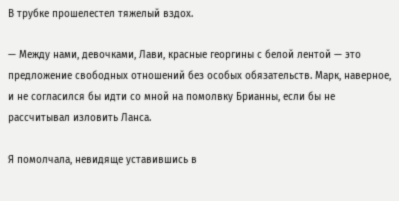В трубке прошелестел тяжелый вздох.

— Между нами, девочками, Лави, красные георгины с белой лентой — это предложение свободных отношений без особых обязательств. Марк, наверное, и не согласился бы идти со мной на помолвку Брианны, если бы не рассчитывал изловить Ланса.

Я помолчала, невидяще уставившись в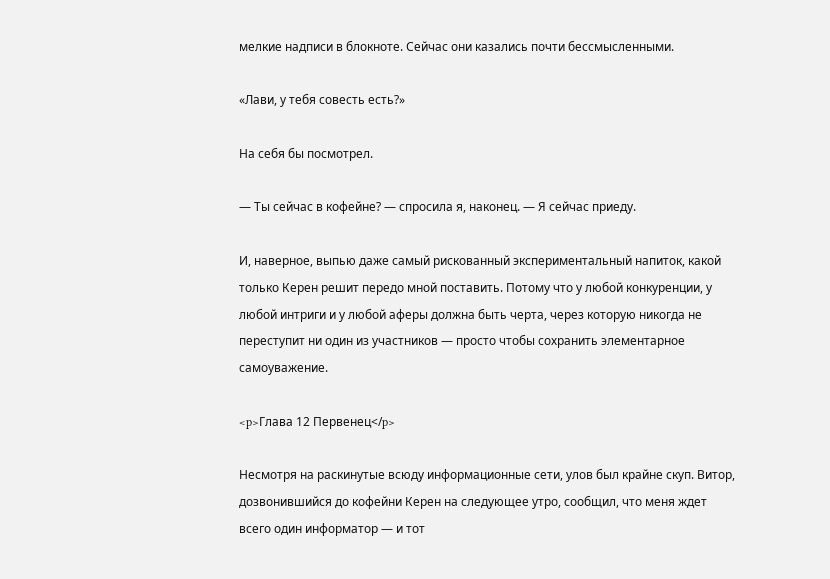мелкие надписи в блокноте. Сейчас они казались почти бессмысленными.

«Лави, у тебя совесть есть?»

На себя бы посмотрел.

— Ты сейчас в кофейне? — спросила я, наконец. — Я сейчас приеду.

И, наверное, выпью даже самый рискованный экспериментальный напиток, какой только Керен решит передо мной поставить. Потому что у любой конкуренции, у любой интриги и у любой аферы должна быть черта, через которую никогда не переступит ни один из участников — просто чтобы сохранить элементарное самоуважение.

<p>Глава 12 Первенец</p>

Несмотря на раскинутые всюду информационные сети, улов был крайне скуп. Витор, дозвонившийся до кофейни Керен на следующее утро, сообщил, что меня ждет всего один информатор — и тот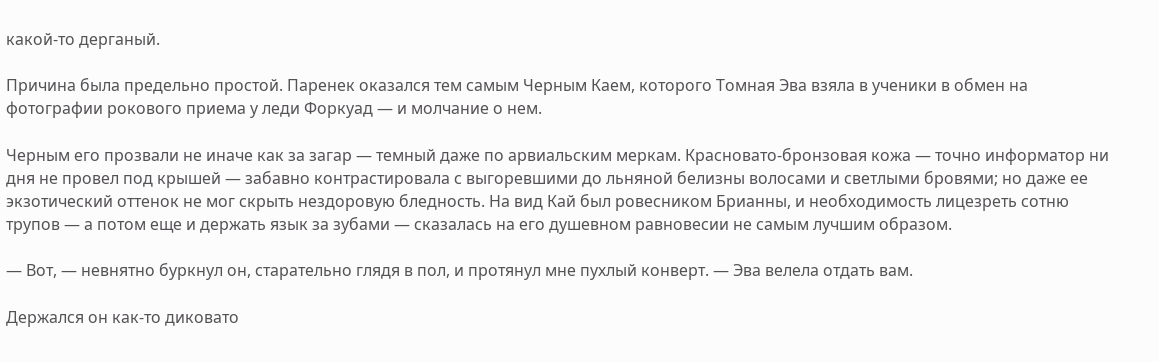какой-то дерганый.

Причина была предельно простой. Паренек оказался тем самым Черным Каем, которого Томная Эва взяла в ученики в обмен на фотографии рокового приема у леди Форкуад — и молчание о нем.

Черным его прозвали не иначе как за загар — темный даже по арвиальским меркам. Красновато-бронзовая кожа — точно информатор ни дня не провел под крышей — забавно контрастировала с выгоревшими до льняной белизны волосами и светлыми бровями; но даже ее экзотический оттенок не мог скрыть нездоровую бледность. На вид Кай был ровесником Брианны, и необходимость лицезреть сотню трупов — а потом еще и держать язык за зубами — сказалась на его душевном равновесии не самым лучшим образом.

— Вот, — невнятно буркнул он, старательно глядя в пол, и протянул мне пухлый конверт. — Эва велела отдать вам.

Держался он как-то диковато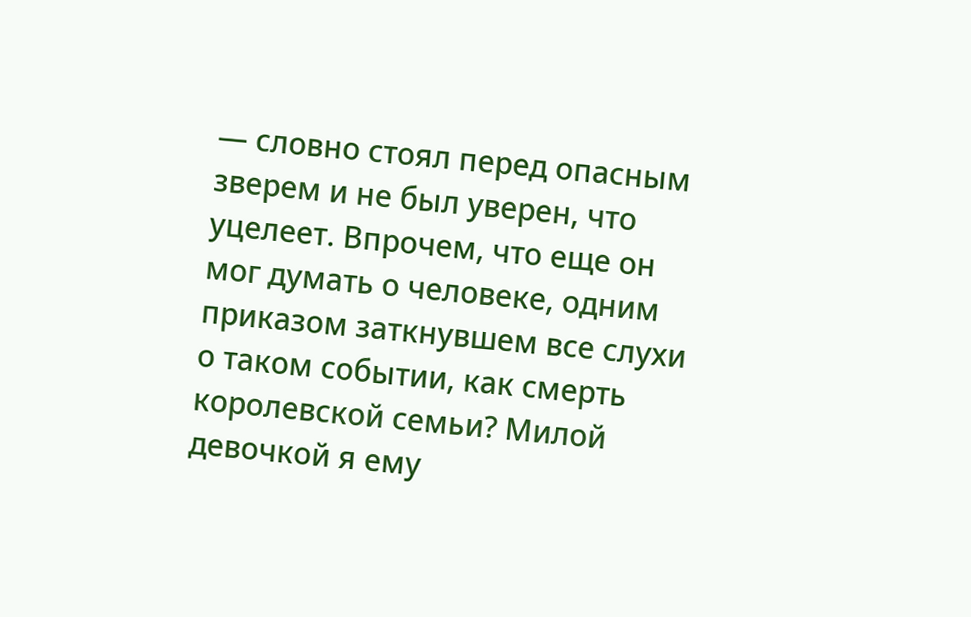— словно стоял перед опасным зверем и не был уверен, что уцелеет. Впрочем, что еще он мог думать о человеке, одним приказом заткнувшем все слухи о таком событии, как смерть королевской семьи? Милой девочкой я ему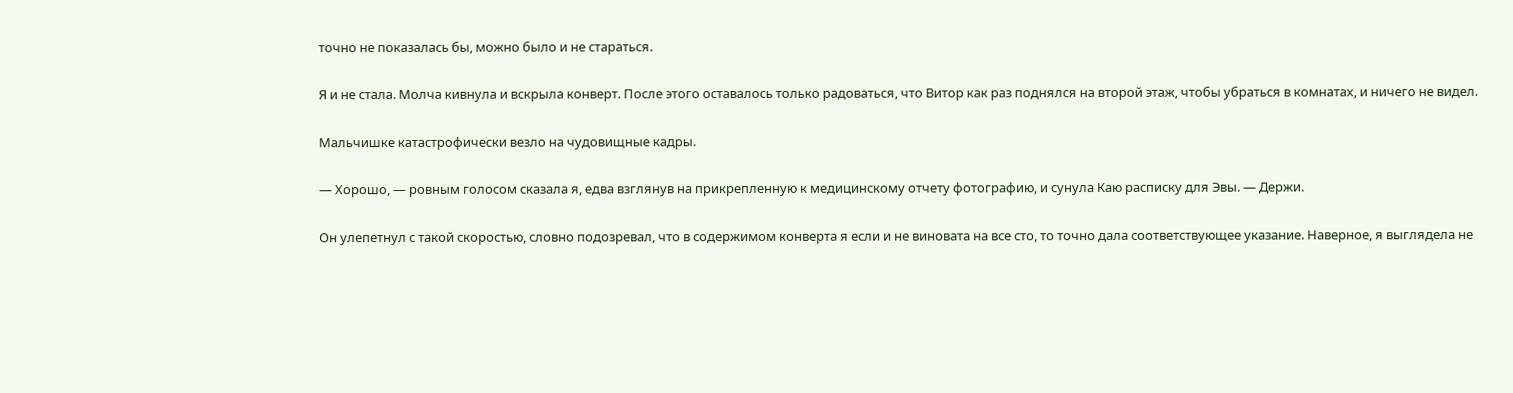точно не показалась бы, можно было и не стараться.

Я и не стала. Молча кивнула и вскрыла конверт. После этого оставалось только радоваться, что Витор как раз поднялся на второй этаж, чтобы убраться в комнатах, и ничего не видел.

Мальчишке катастрофически везло на чудовищные кадры.

— Хорошо, — ровным голосом сказала я, едва взглянув на прикрепленную к медицинскому отчету фотографию, и сунула Каю расписку для Эвы. — Держи.

Он улепетнул с такой скоростью, словно подозревал, что в содержимом конверта я если и не виновата на все сто, то точно дала соответствующее указание. Наверное, я выглядела не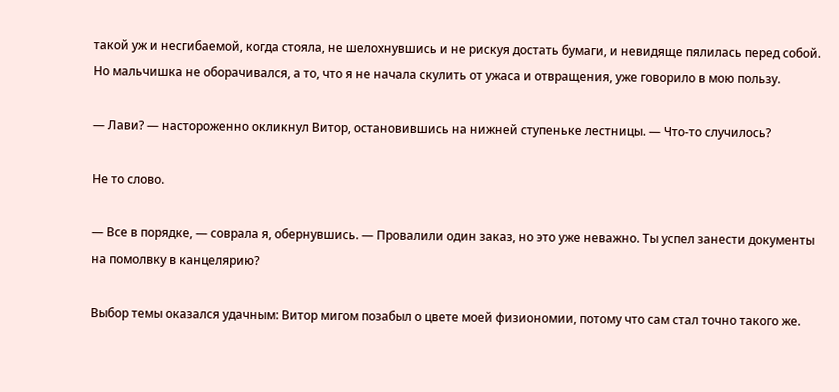такой уж и несгибаемой, когда стояла, не шелохнувшись и не рискуя достать бумаги, и невидяще пялилась перед собой. Но мальчишка не оборачивался, а то, что я не начала скулить от ужаса и отвращения, уже говорило в мою пользу.

— Лави? — настороженно окликнул Витор, остановившись на нижней ступеньке лестницы. — Что-то случилось?

Не то слово.

— Все в порядке, — соврала я, обернувшись. — Провалили один заказ, но это уже неважно. Ты успел занести документы на помолвку в канцелярию?

Выбор темы оказался удачным: Витор мигом позабыл о цвете моей физиономии, потому что сам стал точно такого же.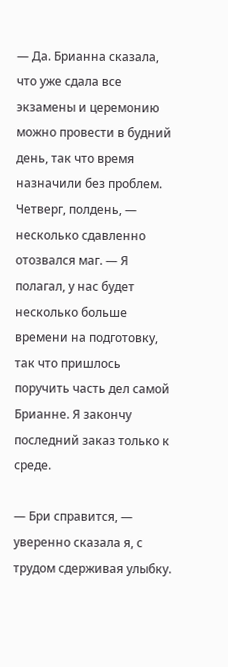— Да. Брианна сказала, что уже сдала все экзамены и церемонию можно провести в будний день, так что время назначили без проблем. Четверг, полдень, — несколько сдавленно отозвался маг. — Я полагал, у нас будет несколько больше времени на подготовку, так что пришлось поручить часть дел самой Брианне. Я закончу последний заказ только к среде.

— Бри справится, — уверенно сказала я, с трудом сдерживая улыбку.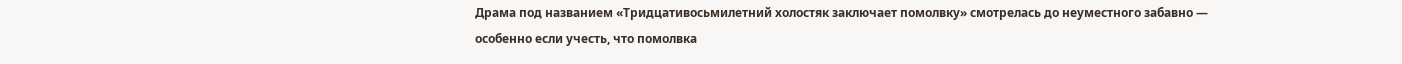Драма под названием «Тридцативосьмилетний холостяк заключает помолвку» смотрелась до неуместного забавно — особенно если учесть, что помолвка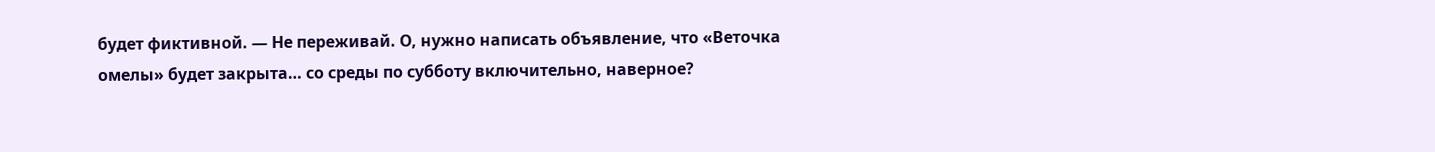будет фиктивной. — Не переживай. О, нужно написать объявление, что «Веточка омелы» будет закрыта… со среды по субботу включительно, наверное?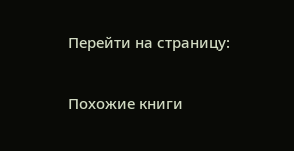Перейти на страницу:

Похожие книги